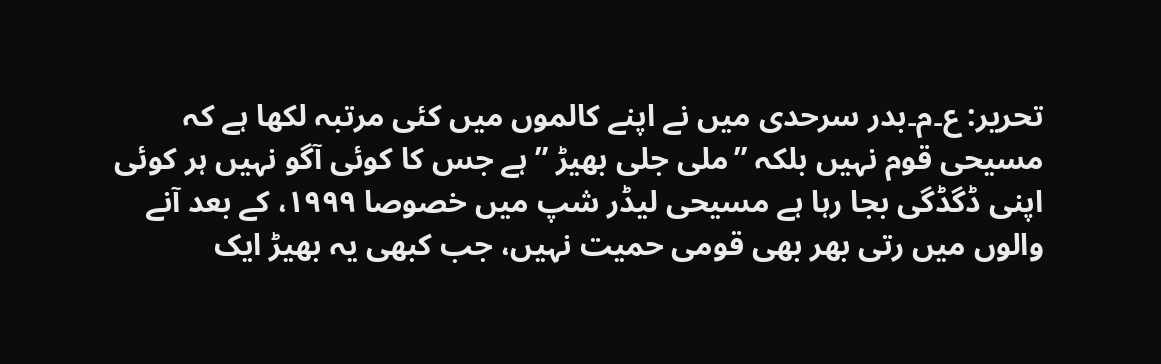تحریر: ع۔م۔بدر سرحدی میں نے اپنے کالموں میں کئی مرتبہ لکھا ہے کہ مسیحی قوم نہیں بلکہ ”ملی جلی بھیڑ ”ہے جس کا کوئی آگو نہیں ہر کوئی اپنی ڈگڈگی بجا رہا ہے مسیحی لیڈر شپ میں خصوصا ١٩٩٩، کے بعد آنے والوں میں رتی بھر بھی قومی حمیت نہیں، جب کبھی یہ بھیڑ ایک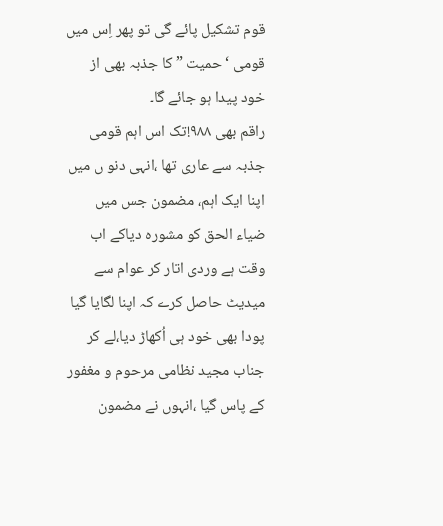قوم تشکیل پائے گی تو پھر اِس میں قومی ‘حمیت ” کا جذبہ بھی از خود پیدا ہو جائے گا۔
راقم بھی ٩٨٨!تک اس اہم قومی جذبہ سے عاری تھا ،انہی دنو ں میں اپنا ایک اہم، مضمون جس میں ضیاء الحق کو مشورہ دیاکے اب وقت ہے وردی اتار کر عوام سے میدیٹ حاصل کرے کہ اپنا لگایا گیا پودا بھی خود ہی اُکھاڑ دیا،لے کر جناب مجید نظامی مرحوم و مغفور کے پاس گیا ،انہوں نے مضمون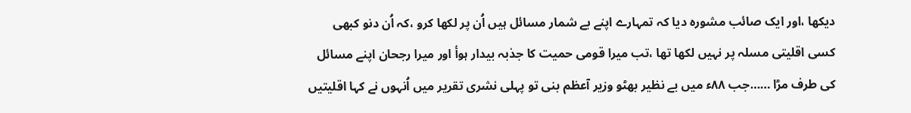دیکھا ،اور ایک صائب مشورہ دیا کہ تمہارے اپنے بے شمار مسائل ہیں اُن پر لکھا کرو ،کہ اُن دنو کبھی کسی اقلیتی مسلہ پر نہیں لکھا تھا ،تب میرا قومی حمیت کا جذبہ بیدار ہوأ اور میرا رجحان اپنے مسائل کی طرف مڑا ……جب ٨٨ء میں بے نظیر بھٹو وزیر آعظم بنی تو پہلی نشری تقریر میں اُنہوں نے کہا اقلیتیں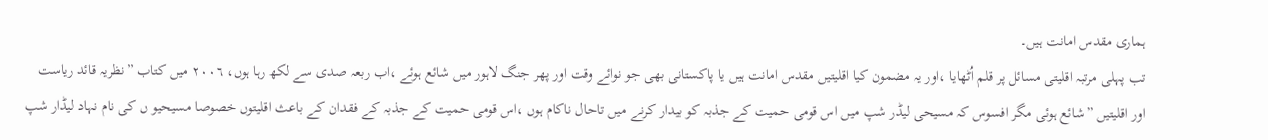ہماری مقدس امانت ہیں۔
تب پہلی مرتبہ اقلیتی مسائل پر قلم اُٹھایا ،اور یہ مضمون کیا اقلیتیں مقدس امانت ہیں یا پاکستانی بھی جو نوائے وقت اور پھر جنگ لاہور میں شائع ہوئے ،اب ربعہ صدی سے لکھ رہا ہوں، ٢٠٠٦ میں کتاب ”نظریہ قائد ریاست اور اقلیتیں ”شائع ہوئی مگر افسوس کہ مسیحی لیڈر شپ میں اس قومی حمیت کے جذبہ کو بیدار کرنے میں تاحال ناکام ہوں ،اس قومی حمیت کے جذبہ کے فقدان کے باعث اقلیتوں خصوصا مسیحیو ں کی نام نہاد لیڈار شپ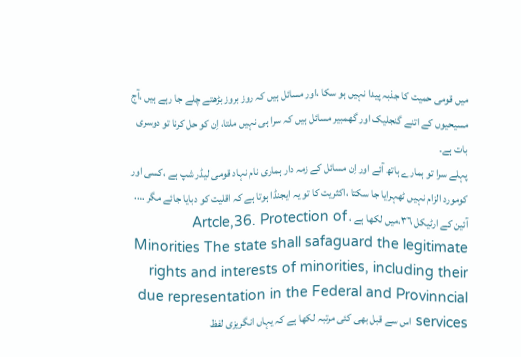میں قومی حمیت کا جذبہ پیدا نہیں ہو سکا ،اور مسائل ہیں کہ روز بروز بڑھتے چلے جا رہے ہیں ،آج مسیحیوں کے اتنے گنجلیک اور گھمبیر مسائل ہیں کہ سرا ہی نہیں ملتا، اِن کو حل کرنا تو دوسری بات ہے۔
پہلے سرا تو ہمارے ہاتھ آئے اور اِن مسائل کے زمہ دار ہماری نام نہاد قومی لیڈر شپ ہے ،کسی اور کومورد الزام نہیں ٹھہرایا جا سکتا ،اکثریت کا تو یہ ایجنڈا ہوتا ہے کہ اقلیت کو دبایا جائے مگر …. آئین کے ارٹیکل ٣٦،میں لکھا ہے ، Artcle,36. Protection of Minorities The state shall safaguard the legitimate rights and interests of minorities, including their due representation in the Federal and Provinncial services اس سے قبل بھی کئی مرتبہ لکھا ہے کہ یہاں انگریزی لفظ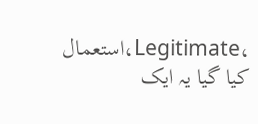،Legitimate،استعمال کیا گیا یہ ایک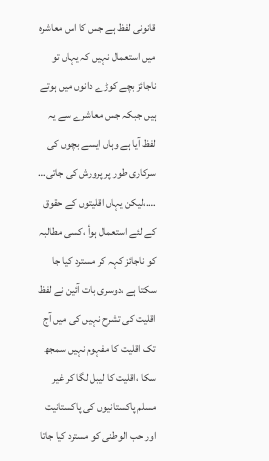قانونی لفظ ہے جس کا اس معاشرہ میں استعمال نہیں کہ یہاں تو ناجائز بچے کوڑے دانوں میں ہوتے ہیں جبکہ جس معاشرے سے یہ لفظ آیا ہے وہاں ایسے بچوں کی سرکاری طور پر پرورش کی جاتی… ….،لیکن یہاں اقلیتوں کے حقوق کے لئے استعمال ہوأ ،کسی مطالبہ کو ناجائز کہہ کر مسترد کیا جا سکتا ہے ،دوسری بات آئین نے لفظ اقلیت کی تشرح نہیں کی میں آج تک اقلیت کا مفہوم نہیں سمجھ سکا ،اقلیت کا لیبل لگا کر غیر مسلم پاکستانیوں کی پاکستانیت اور حب الوطنی کو مسترد کیا جاتا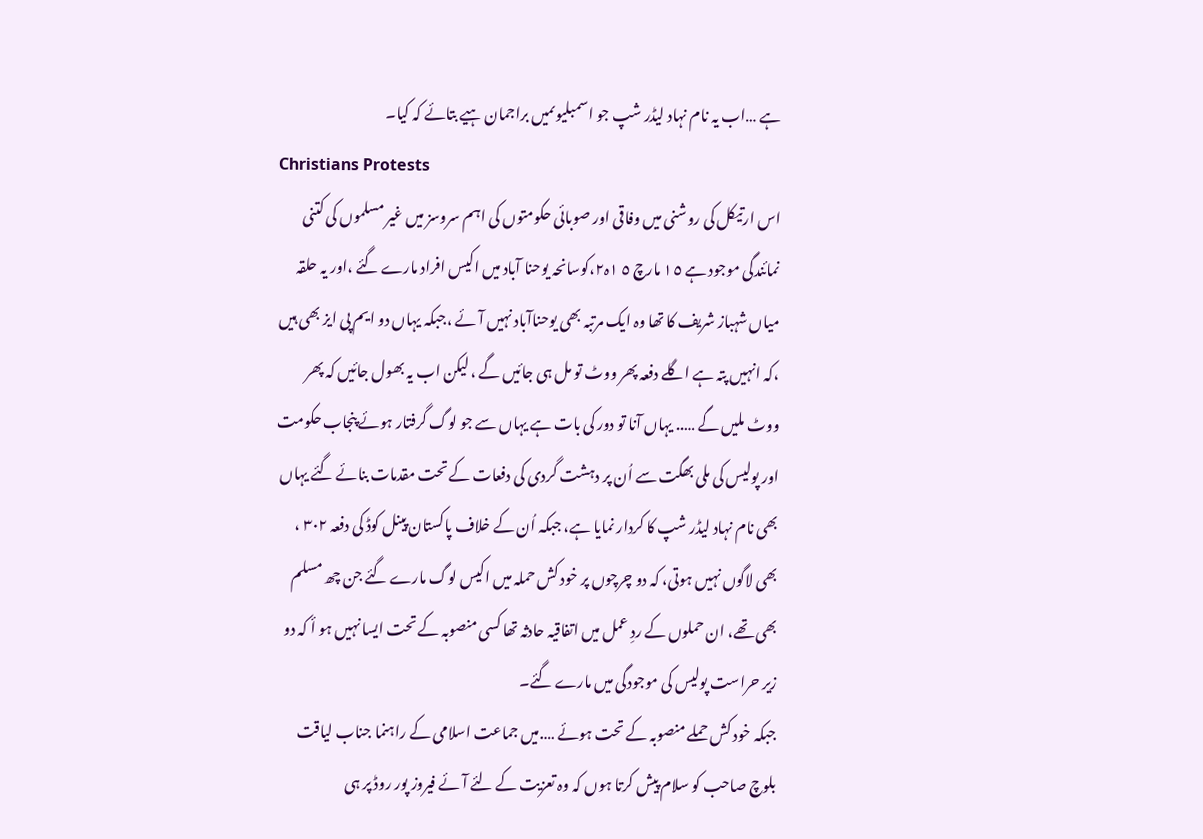ہے …اب یہ نام نہاد لیڈر شپ جو اسمبلیوںمیں براجمان ہیے بتائے کہ کیا۔
Christians Protests
اس ارتیکل کی روشنی میں وفاقی اور صوبائی حکومتوں کی اہم سروسز میں غیر مسلموں کی کتنی نمائندگی موجود ہے ١٥ مارچ ٥ ١ہ٢،کوسانحہ یوحنا آباد میں اکیس افراد مارے گئے ،اور یہ حلقہ میاں شہباز شریف کا تھا وہ ایک مرتبہ بھی یوحناآباد نہیں آئے ،جبکہ یہاں دو ایم پی ایز بھی ہیں ،کہ انہیں پتہ ہے اگلے دفعہ پھر ووٹ تو مل ہی جائیں گے ، لیکن اب یہ بھول جائیں کہ پھر ووٹ ملیں گے ….. یہاں آنا تو دور کی بات ہے یہاں سے جو لوگ گرفتار ہوئے پنجاب حکومت اور پولیس کی ملی بھگت سے اُن پر دہشت گردی کی دفعات کے تحت مقدمات بنائے گئے یہاں بھی نام نہاد لیڈر شپ کا کردار نمایا ہے، جبکہ اُن کے خلاف پاکستان پینل کوڈ کی دفعہ ٣٠٢ ، بھی لاگوں نہیں ہوتی، کہ دو چرچوں پر خود کش حملہ میں اکیس لوگ مارے گئے جن چھ مسلم بھی تھے، ان حملوں کے ردِ عمل میں اتفاقیہ حادثہ تھا کسی منصوبہ کے تحت ایسا نہیں ہو أ کہ دو زیر حراست پولیس کی موجودگی میں مارے گئے۔
جبکہ خود کش حملے منصوبہ کے تحت ہوئے ….میں جماعت اسلامی کے راہنما جناب لیاقت بلوچ صاحب کو سلام پیش کرتا ہوں کہ وہ تعزیت کے لئے آئے فیروز پور روڈ پر ہی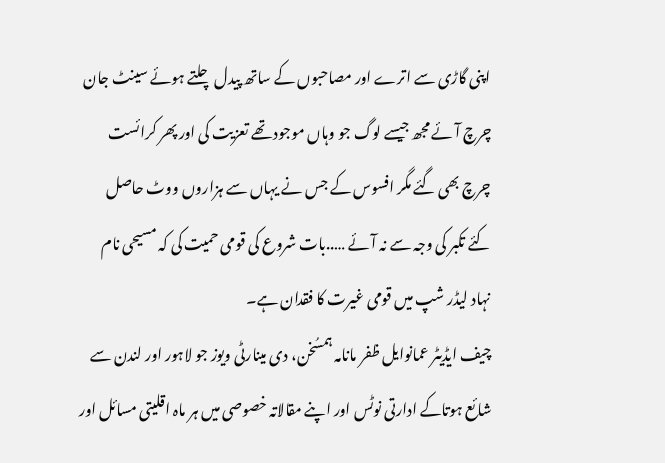اپنی گاڑی سے اترے اور مصاحبوں کے ساتھ پیدل چلتے ہوئے سینٹ جان چرچ آئے مجھ جیسے لوگ جو وہاں موجود تھے تعزیت کی اور پھر کرائست چرچ بھی گئے مگر افسوس کے جس نے یہاں سے ہزاروں ووٹ حاصل کئے تکبر کی وجہ سے نہ آئے …..بات شروع کی قومی حمیت کی کہ مسیحی نام نہاد لیڈر شپ میں قومی غیرت کا فقدان ہے۔
چیف ایڈیٹر عمانوایل ظفر مانامہ ہمسُخن، دی مینارٹی ویوز جو لاہور اور لندن سے شائع ہوتاکے ادارتی نوٹس اور اپنے مقالاتہ خصوصی میں ہر ماہ اقلیتی مسائل اور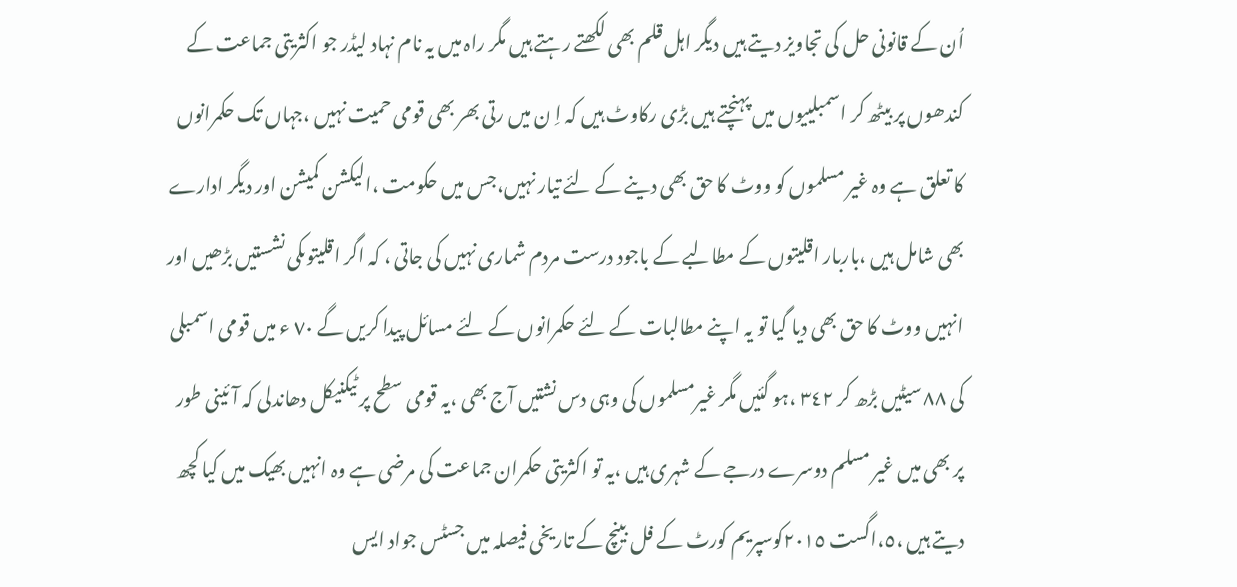اُن کے قانونی حل کی تجاویز دیتے ہیں دیگر اہل قلم بھی لکھتے رہتے ہیں مگر راہ میں یہ نام نہاد لیڈر جو اکثریتی جماعت کے کندھوں پر بیٹھ کر اسمبلییوں میں پہنچتے ہیں بڑی رکاوٹ ہیں کہ اِ ن میں رتی بھر بھی قومی حمیت نہیں ،جہاں تک حکمرانوں کا تعلق ہے وہ غیر مسلموں کو ووٹ کا حق بھی دینے کے لئے تیار نہیں،جس میں حکومت ،الیکشن کمیشن اور دیگر ادارے بھی شامل ہیں ،باربار اقلیتوں کے مطالبے کے باجود درست مردم شماری نہیں کی جاتی ، کہ اگر اقلیتوںکی نشستیں بڑھیں اور انہیں ووٹ کا حق بھی دیا گیا تو یہ اپنے مطالبات کے لئے حکمرانوں کے لئے مسائل پیدا کریں گے ٧٠ ء میں قومی اسمبلی کی ٨٨ سیٹیں بڑھ کر ٣٤٢ ،ہو گئیں مگر غیرمسلموں کی وہی دس نشتیں آج بھی ،یہ قومی سطح پر ٹیکنیکل دھاندلی کہ آئینی طور پر بھی میں غیر مسلم دوسرے درجے کے شہری ہیں ،یہ تو اکثریتی حکمران جماعت کی مرضی ہے وہ انہیں بھیک میں کیا کچھ دیتے ہیں ،٥،اگست ٢٠١٥کوسپریم کورٹ کے فل بینچ کے تاریخی فیصلہ میں جسٹس جواد ایس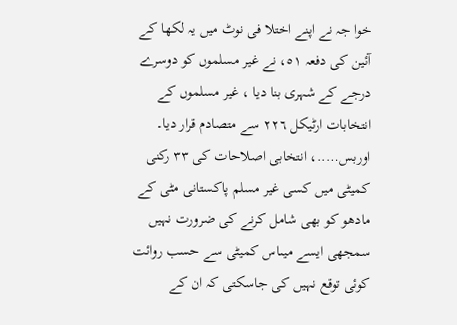خوا جہ نے اپنے اختلا فی نوٹ میں یہ لکھا کے آئین کی دفعہ ٥١، نے غیر مسلموں کو دوسرے درجے کے شہری بنا دیا ، غیر مسلموں کے انتخابات ارٹیکل ٢٢٦ سے متصادم قرار دیا۔
اوربس…..، انتخابی اصلاحات کی ٣٣ رکنی کمیٹی میں کسی غیر مسلم پاکستانی مٹی کے مادھو کو بھی شامل کرنے کی ضرورت نہیں سمجھی ایسے میںاس کمیٹی سے حسب روائت کوئی توقع نہیں کی جاسکتی کہ ان کے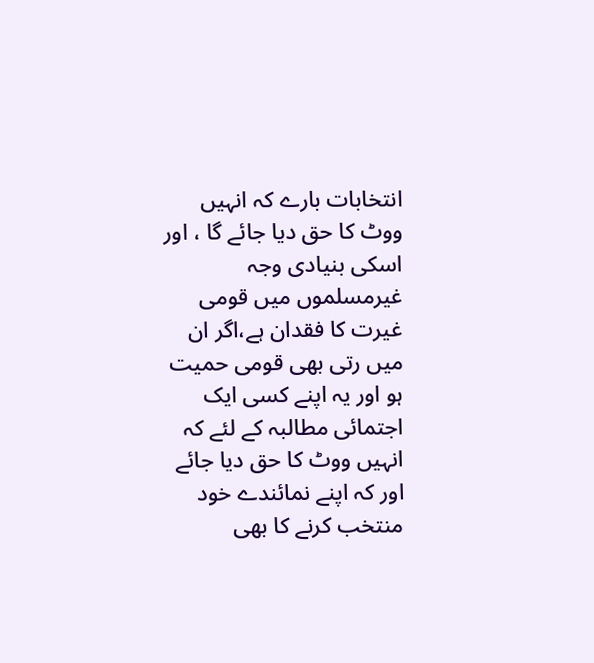انتخابات بارے کہ انہیں ووٹ کا حق دیا جائے گا ، اور اسکی بنیادی وجہ غیرمسلموں میں قومی غیرت کا فقدان ہے،اگر ان میں رتی بھی قومی حمیت ہو اور یہ اپنے کسی ایک اجتمائی مطالبہ کے لئے کہ انہیں ووٹ کا حق دیا جائے اور کہ اپنے نمائندے خود منتخب کرنے کا بھی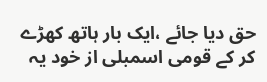حق دیا جائے ،ایک بار ہاتھ کھڑے کر کے قومی اسمبلی از خود یہ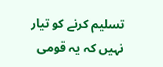تسلیم کرنے کو تیار نہیں کہ یہ قومی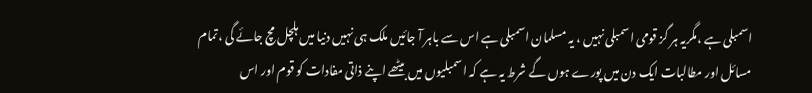اسمبلی ہے ،مگریہ ہر گز قومی اسمبلی نہیں ، یہ مسلمان اسمبلی ہے اس سے باہر آ جائیں ملک ہی نہیں دنیا میں ہلچل مچ جائے گی ،تمام مسائل اور مطالبات ایک دن میں پورے ہوں گے شرط یہ ہے کہ اسمبلیوں میں بیٹھے اپنے ذاتی مفادات کو قوم اور اس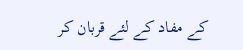کے مفاد کے لئے قربان کر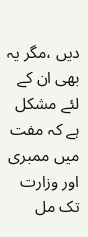دیں ،مگر یہ بھی ان کے لئے مشکل ہے کہ مفت میں ممبری اور وزارت تک مل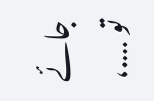جائے تو ….،